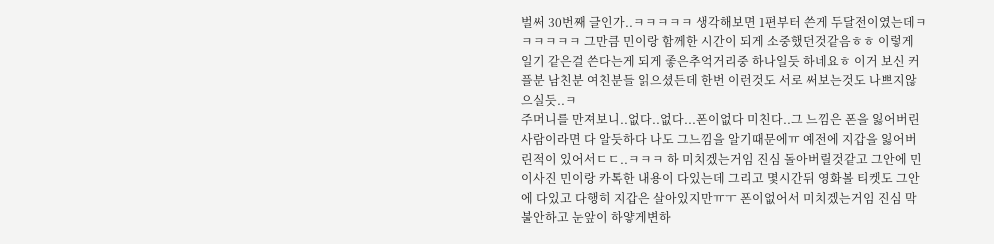벌써 30번째 글인가..ㅋㅋㅋㅋㅋ 생각해보면 1편부터 쓴게 두달전이였는데ㅋㅋㅋㅋㅋㅋ 그만큼 민이랑 함께한 시간이 되게 소중했던것같음ㅎㅎ 이렇게 일기 같은걸 쓴다는게 되게 좋은추억거리중 하나일듯 하네요ㅎ 이거 보신 커플분 남친분 여친분들 읽으셨든데 한번 이런것도 서로 써보는것도 나쁘지않으실듯..ㅋ
주머니를 만져보니..없다..없다...폰이없다 미친다..그 느낌은 폰을 잃어버린 사람이라면 다 알듯하다 나도 그느낌을 알기때문에ㅠ 예전에 지갑을 잃어버린적이 있어서ㄷㄷ..ㅋㅋㅋ 하 미치겠는거임 진심 돌아버릴것같고 그안에 민이사진 민이랑 카톡한 내용이 다있는데 그리고 몇시간뒤 영화볼 티켓도 그안에 다있고 다행히 지갑은 살아있지만ㅠㅜ 폰이없어서 미치겠는거임 진심 막 불안하고 눈앞이 하얗게변하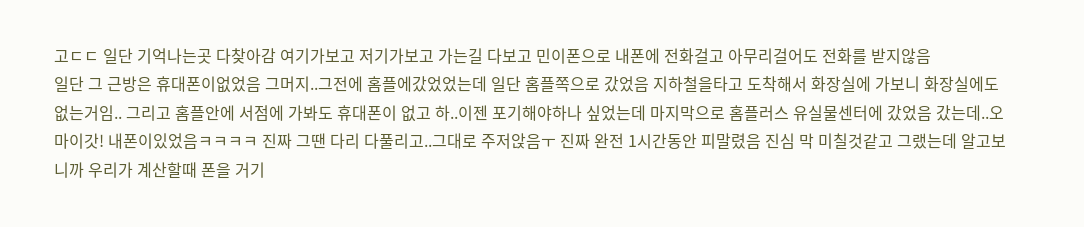고ㄷㄷ 일단 기억나는곳 다찾아감 여기가보고 저기가보고 가는길 다보고 민이폰으로 내폰에 전화걸고 아무리걸어도 전화를 받지않음
일단 그 근방은 휴대폰이없었음 그머지..그전에 홈플에갔었었는데 일단 홈플쪽으로 갔었음 지하철을타고 도착해서 화장실에 가보니 화장실에도 없는거임.. 그리고 홈플안에 서점에 가봐도 휴대폰이 없고 하..이젠 포기해야하나 싶었는데 마지막으로 홈플러스 유실물센터에 갔었음 갔는데..오마이갓! 내폰이있었음ㅋㅋㅋㅋ 진짜 그땐 다리 다풀리고..그대로 주저앉음ㅜ 진짜 완전 1시간동안 피말렸음 진심 막 미칠것같고 그랬는데 알고보니까 우리가 계산할때 폰을 거기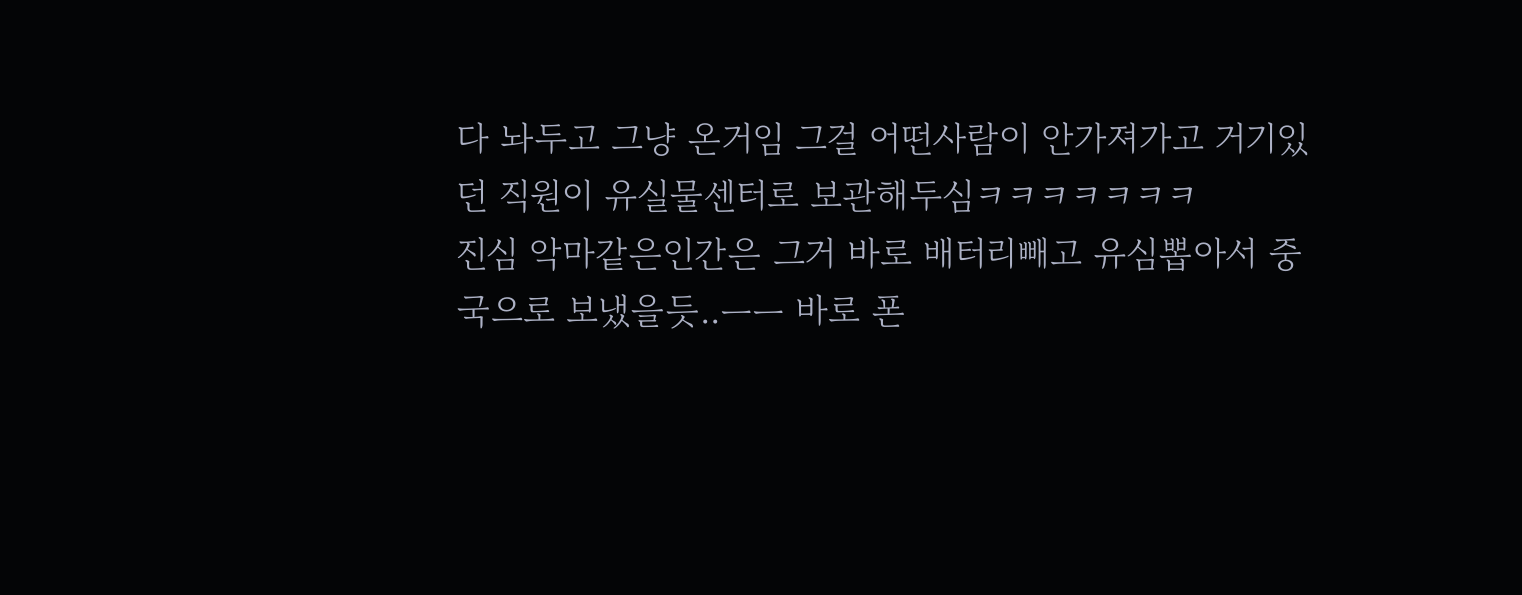다 놔두고 그냥 온거임 그걸 어떤사람이 안가져가고 거기있던 직원이 유실물센터로 보관해두심ㅋㅋㅋㅋㅋㅋㅋ
진심 악마같은인간은 그거 바로 배터리빼고 유심뽑아서 중국으로 보냈을듯..ㅡㅡ 바로 폰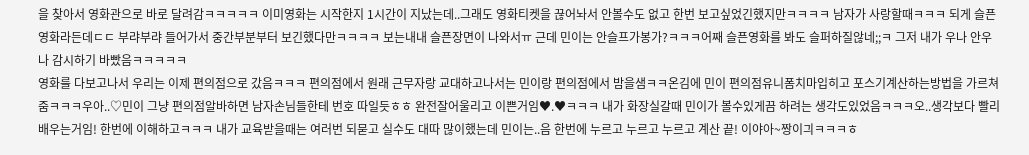을 찾아서 영화관으로 바로 달려감ㅋㅋㅋㅋㅋ 이미영화는 시작한지 1시간이 지났는데..그래도 영화티켓을 끊어놔서 안볼수도 없고 한번 보고싶었긴했지만ㅋㅋㅋㅋ 남자가 사랑할때ㅋㅋㅋ 되게 슬픈영화라든데ㄷㄷ 부랴부랴 들어가서 중간부분부터 보긴했다만ㅋㅋㅋㅋ 보는내내 슬픈장면이 나와서ㅠ 근데 민이는 안슬프가봉가?ㅋㅋㅋ어째 슬픈영화를 봐도 슬퍼하질않네;;ㅋ 그저 내가 우나 안우나 감시하기 바빴음ㅋㅋㅋㅋㅋ
영화를 다보고나서 우리는 이제 편의점으로 갔음ㅋㅋㅋ 편의점에서 원래 근무자랑 교대하고나서는 민이랑 편의점에서 밤을샘ㅋㅋ온김에 민이 편의점유니폼치마입히고 포스기계산하는방법을 가르쳐줌ㅋㅋㅋ우아..♡민이 그냥 편의점알바하면 남자손님들한테 번호 따일듯ㅎㅎ 완전잘어울리고 이쁜거임♥.♥ㅋㅋㅋ 내가 화장실갈때 민이가 볼수있게끔 하려는 생각도있었음ㅋㅋㅋ오..생각보다 빨리배우는거임! 한번에 이해하고ㅋㅋㅋ 내가 교육받을때는 여러번 되묻고 실수도 대따 많이했는데 민이는..음 한번에 누르고 누르고 누르고 계산 끝! 이야아~짱이긔ㅋㅋㅋㅎ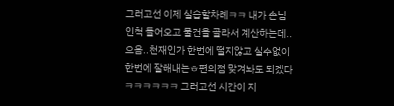그러고선 이제 실습할차례ㅋㅋ 내가 손님인척 들어오고 물건을 골라서 계산하는데..으음..천재인가 한번에 떨지않고 실수없이 한번에 잘해내는ㅎ편의점 맞겨놔도 되겠다ㅋㅋㅋㅋㅋㅋ 그러고선 시간이 지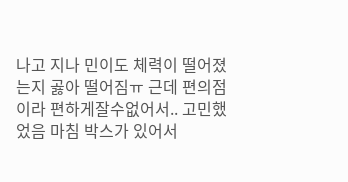나고 지나 민이도 체력이 떨어졌는지 곯아 떨어짐ㅠ 근데 편의점이라 편하게잘수없어서.. 고민했었음 마침 박스가 있어서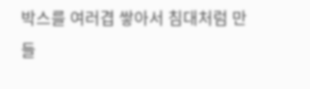박스를 여러겹 쌓아서 침대처럼 만들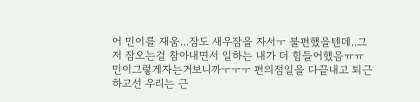어 민이를 재움...잠도 새우잠을 자서ㅜ 불편했을텐데..그저 잠오는걸 참아내면서 일하는 내가 더 힘들어했음ㅠㅠ 민이그렇게자는거보니까ㅜㅜㅜ 편의점일을 다끝내고 퇴근하고선 우리는 근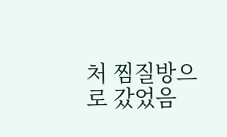처 찜질방으로 갔었음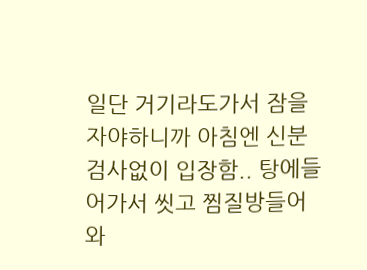일단 거기라도가서 잠을 자야하니까 아침엔 신분검사없이 입장함.. 탕에들어가서 씻고 찜질방들어와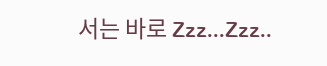서는 바로 Zzz...Zzz..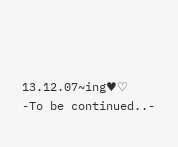13.12.07~ing♥♡
-To be continued..-